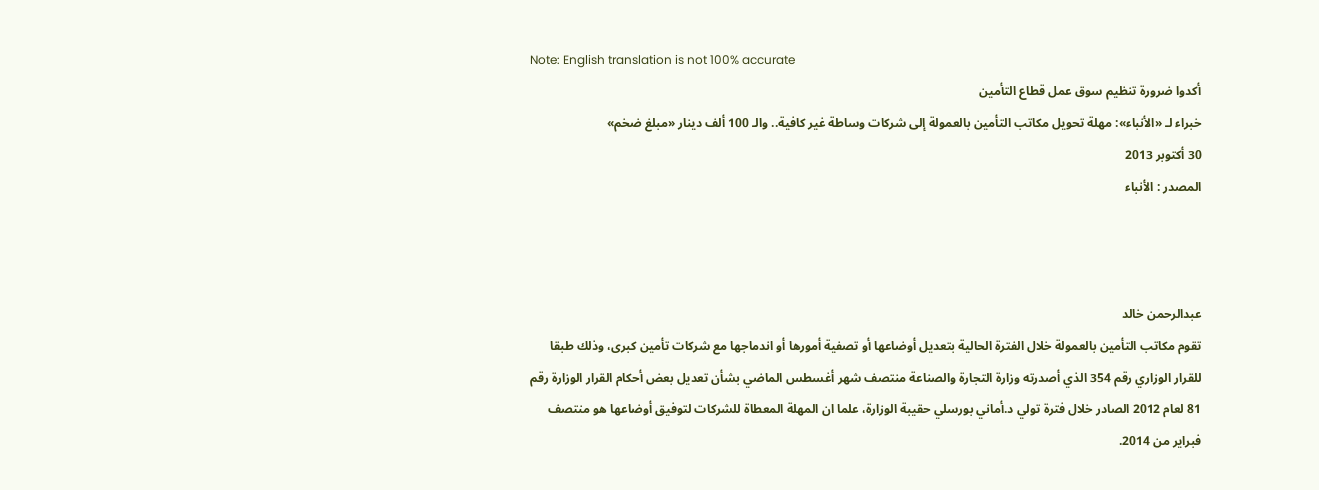Note: English translation is not 100% accurate
أكدوا ضرورة تنظيم سوق عمل قطاع التأمين
خبراء لـ «الأنباء»: مهلة تحويل مكاتب التأمين بالعمولة إلى شركات وساطة غير كافية.. والـ 100 ألف دينار «مبلغ ضخم»
30 أكتوبر 2013
المصدر : الأنباء



عبدالرحمن خالد
تقوم مكاتب التأمين بالعمولة خلال الفترة الحالية بتعديل أوضاعها أو تصفية أمورها أو اندماجها مع شركات تأمين كبرى، وذلك طبقا للقرار الوزاري رقم 354 الذي أصدرته وزارة التجارة والصناعة منتصف شهر أغسطس الماضي بشأن تعديل بعض أحكام القرار الوزارة رقم 81 لعام 2012 الصادر خلال فترة تولي د.أماني بورسلي حقيبة الوزارة، علما ان المهلة المعطاة للشركات لتوفيق أوضاعها هو منتصف فبراير من 2014.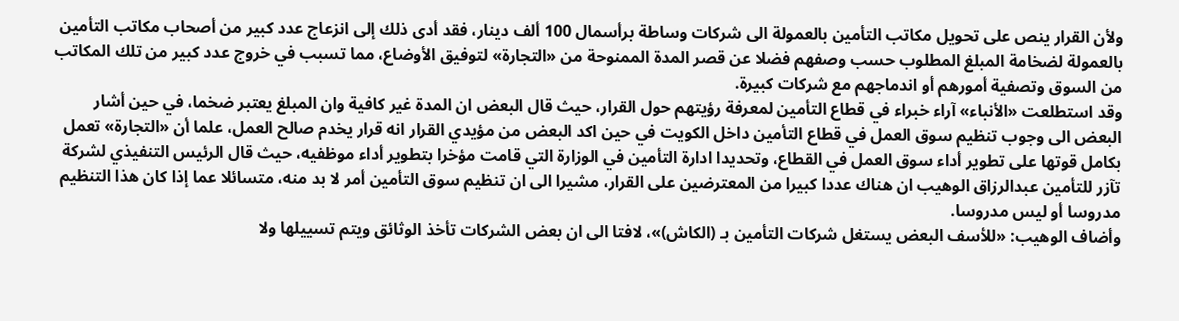ولأن القرار ينص على تحويل مكاتب التأمين بالعمولة الى شركات وساطة برأسمال 100 ألف دينار، فقد أدى ذلك إلى انزعاج عدد كبير من أصحاب مكاتب التأمين بالعمولة لضخامة المبلغ المطلوب حسب وصفهم فضلا عن قصر المدة الممنوحة من «التجارة» لتوفيق الأوضاع، مما تسبب في خروج عدد كبير من تلك المكاتب من السوق وتصفية أمورهم أو اندماجهم مع شركات كبيرة.
وقد استطلعت «الأنباء» آراء خبراء في قطاع التأمين لمعرفة رؤيتهم حول القرار، حيث قال البعض ان المدة غير كافية وان المبلغ يعتبر ضخما، في حين أشار البعض الى وجوب تنظيم سوق العمل في قطاع التأمين داخل الكويت في حين اكد البعض من مؤيدي القرار انه قرار يخدم صالح العمل، علما أن «التجارة» تعمل بكامل قوتها على تطوير أداء سوق العمل في القطاع، وتحديدا ادارة التأمين في الوزارة التي قامت مؤخرا بتطوير أداء موظفيه، حيث قال الرئيس التنفيذي لشركة تآزر للتأمين عبدالرزاق الوهيب ان هناك عددا كبيرا من المعترضين على القرار، مشيرا الى ان تنظيم سوق التأمين أمر لا بد منه، متسائلا عما إذا كان هذا التنظيم مدروسا أو ليس مدروسا.
وأضاف الوهيب: «للأسف البعض يستغل شركات التأمين بـ (الكاش)»، لافتا الى ان بعض الشركات تأخذ الوثائق ويتم تسييلها ولا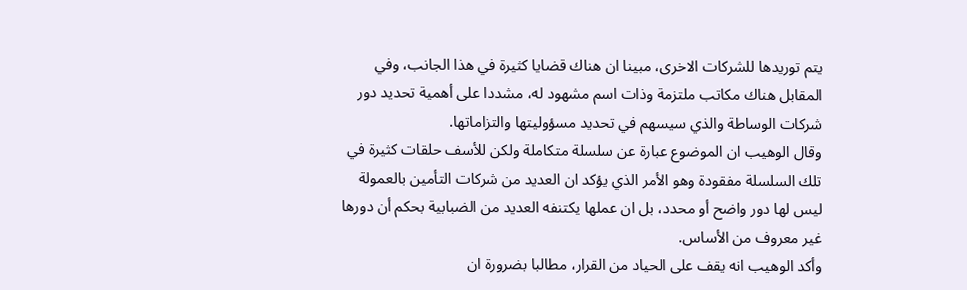يتم توريدها للشركات الاخرى، مبينا ان هناك قضايا كثيرة في هذا الجانب، وفي المقابل هناك مكاتب ملتزمة وذات اسم مشهود له، مشددا على أهمية تحديد دور شركات الوساطة والذي سيسهم في تحديد مسؤوليتها والتزاماتها.
وقال الوهيب ان الموضوع عبارة عن سلسلة متكاملة ولكن للأسف حلقات كثيرة في تلك السلسلة مفقودة وهو الأمر الذي يؤكد ان العديد من شركات التأمين بالعمولة ليس لها دور واضح أو محدد، بل ان عملها يكتنفه العديد من الضبابية بحكم أن دورها غير معروف من الأساس.
وأكد الوهيب انه يقف على الحياد من القرار، مطالبا بضرورة ان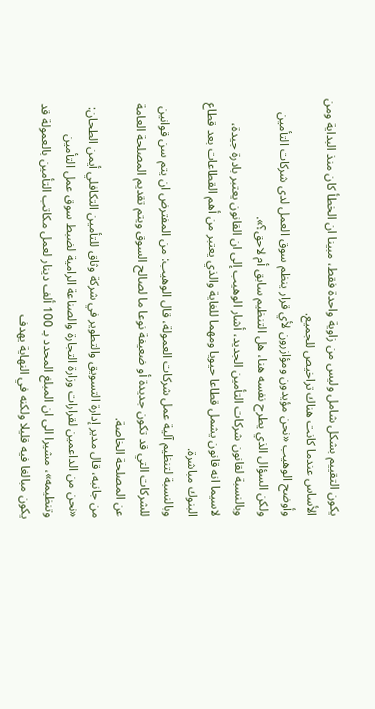يكون التقييم بشكل شامل وليس من زاوية واحدة فقط، مبينا ان الخطأ كان منذ البداية ومن الأساس عندما كانت هناك تراخيص للجميع.
وأوضح الوهيب «نحن مؤيدون ومؤازرون لأي قرار ينظم سوق العمل لدى شركات التأمين ولكن السؤال الذي يطرح نفسه هنا، هل التنظيم سابق أم لاحق؟».
وبالنسبة لقانون شركات التأمين الجديد، أشار الوهيب إلى ان القانون يعتبر بادرة جيدة، لاسيما انه قانون يشمل قطاعا حيويا ومهما للغاية والذي يعتبر من أهم القطاعات بعد قطاع البنوك مباشرة.
وبالنسبة لتنظيم آلية عمل شركات العمولة، قال الوهيب: من المفترض ان يتم سن قوانين للشركات التي قد تكون جديدة أو ضعيفة نوعا ما لصالح السوق ويتم تقديم المصلحة العامة عن المصلحة الخاصة.
من جانبه، قال مدير إدارة التسويق والتطوير في شركة وثاق للتأمين التكافلي أيمن الطحان: «نحن من الداعمين لقرارات وزارة التجارة والصناعة الرامية لضبط سوق عمل التأمين وتنظيمه»، مشيرا الى ان المبلغ المحدد بـ 100 ألف دينار لعمل مكاتب التأمين بالعمولة قد يكون مبالغا فيه قليلا ولكنه في النهاية يهدف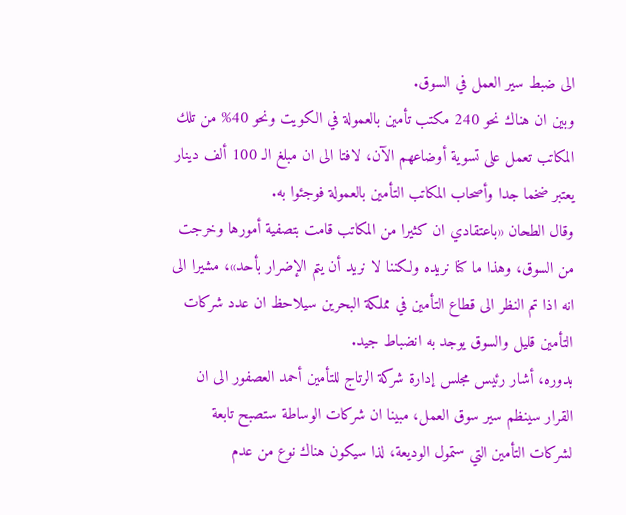الى ضبط سير العمل في السوق.
وبين ان هناك نحو 240 مكتب تأمين بالعمولة في الكويت ونحو 40% من تلك المكاتب تعمل على تسوية أوضاعهم الآن، لافتا الى ان مبلغ الـ 100 ألف دينار يعتبر ضخما جدا وأصحاب المكاتب التأمين بالعمولة فوجئوا به.
وقال الطحان «باعتقادي ان كثيرا من المكاتب قامت بتصفية أمورها وخرجت من السوق، وهذا ما كنا نريده ولكننا لا نريد أن يتم الإضرار بأحد»، مشيرا الى انه اذا تم النظر الى قطاع التأمين في مملكة البحرين سيلاحظ ان عدد شركات التأمين قليل والسوق يوجد به انضباط جيد.
بدوره، أشار رئيس مجلس إدارة شركة الرتاج للتأمين أحمد العصفور الى ان القرار سينظم سير سوق العمل، مبينا ان شركات الوساطة ستصبح تابعة لشركات التأمين التي ستمول الوديعة، لذا سيكون هناك نوع من عدم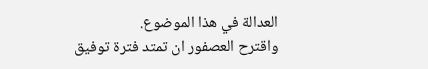العدالة في هذا الموضوع.
واقترح العصفور ان تمتد فترة توفيق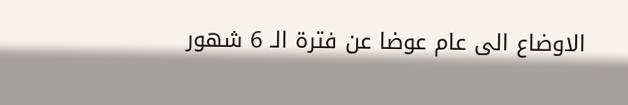الاوضاع الى عام عوضا عن فترة الـ 6 شهور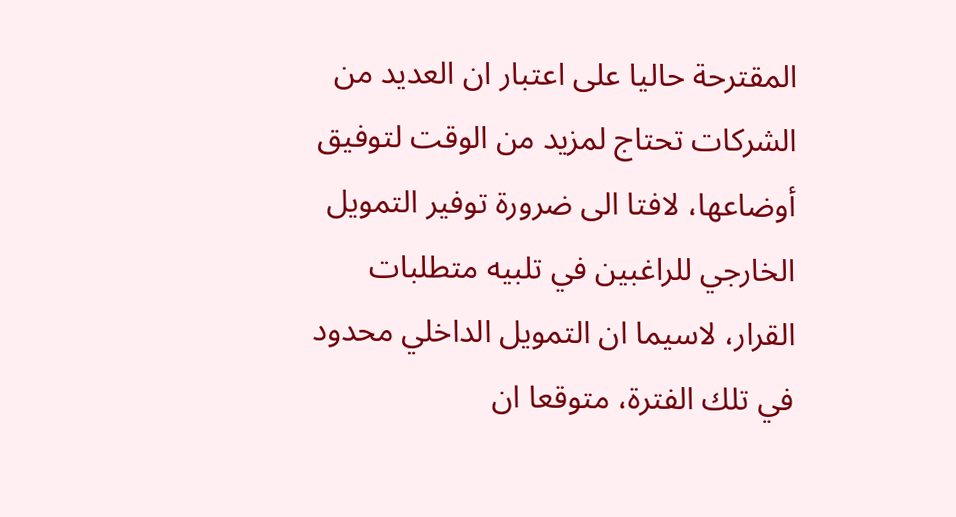المقترحة حاليا على اعتبار ان العديد من الشركات تحتاج لمزيد من الوقت لتوفيق أوضاعها، لافتا الى ضرورة توفير التمويل الخارجي للراغبين في تلبيه متطلبات القرار، لاسيما ان التمويل الداخلي محدود في تلك الفترة، متوقعا ان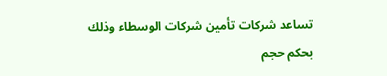تساعد شركات تأمين شركات الوسطاء وذلك بحكم حجم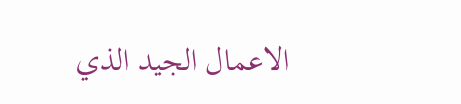الاعمال الجيد الذي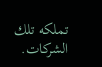تملكه تلك الشركات.